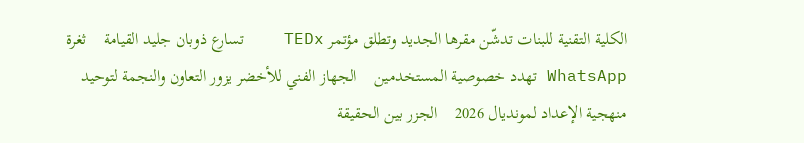الكلية التقنية للبنات تدشّن مقرها الجديد وتطلق مؤتمر TEDx    تسارع ذوبان جليد القيامة    ثغرة WhatsApp تهدد خصوصية المستخدمين    الجهاز الفني للأخضر يزور التعاون والنجمة لتوحيد منهجية الإعداد لمونديال 2026    الجزر بين الحقيقة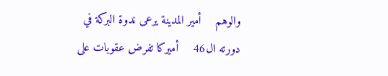والوهم    أمير المدينة يرعى ندوة البركة في دورته ال46    أميركا تفرض عقوبات على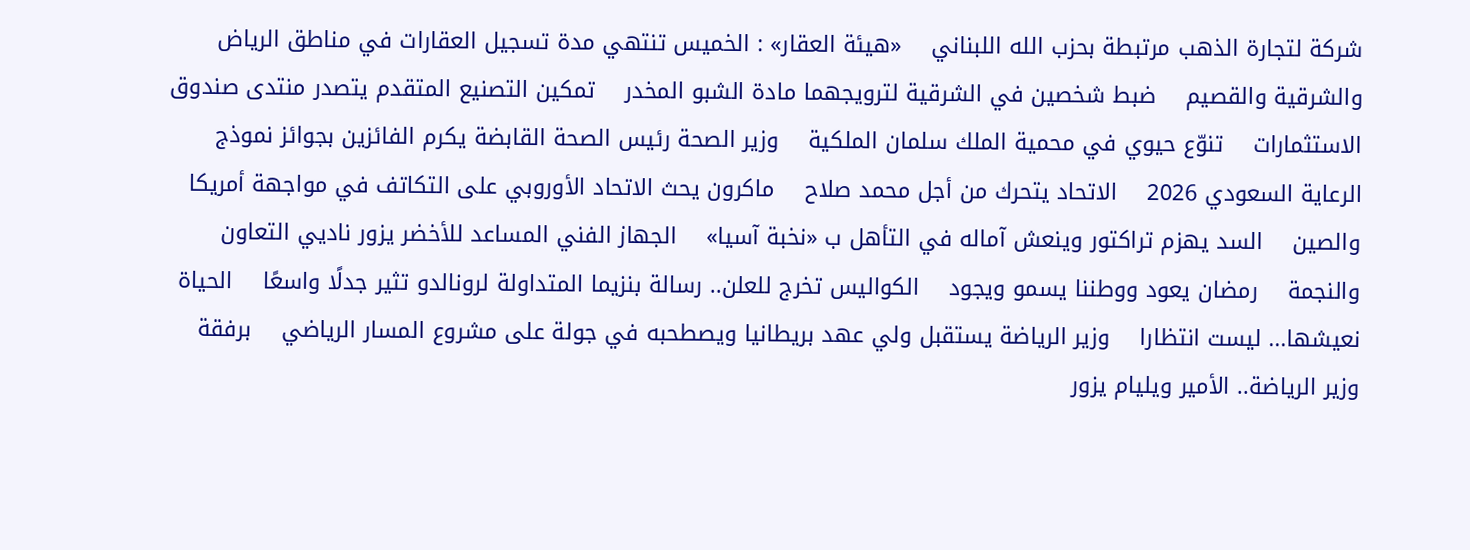شركة لتجارة الذهب مرتبطة بحزب الله اللبناني    «هيئة العقار» : الخميس تنتهي مدة تسجيل العقارات في مناطق الرياض والشرقية والقصيم    ضبط شخصين في الشرقية لترويجهما مادة الشبو المخدر    تمكين التصنيع المتقدم يتصدر منتدى صندوق الاستثمارات    تنوّع حيوي في محمية الملك سلمان الملكية    وزير الصحة رئيس الصحة القابضة يكرم الفائزين بجوائز نموذج الرعاية السعودي 2026    الاتحاد يتحرك من أجل محمد صلاح    ماكرون يحث الاتحاد الأوروبي على التكاتف في مواجهة أمريكا والصين    السد يهزم تراكتور وينعش آماله في التأهل ب «نخبة آسيا»    الجهاز الفني المساعد للأخضر يزور ناديي التعاون والنجمة    رمضان يعود ووطننا يسمو ويجود    الكواليس تخرج للعلن.. رسالة بنزيما المتداولة لرونالدو تثير جدلًا واسعًا    الحياة نعيشها... ليست انتظارا    وزير الرياضة يستقبل ولي عهد بريطانيا ويصطحبه في جولة على مشروع المسار الرياضي    برفقة وزير الرياضة.. الأمير ويليام يزور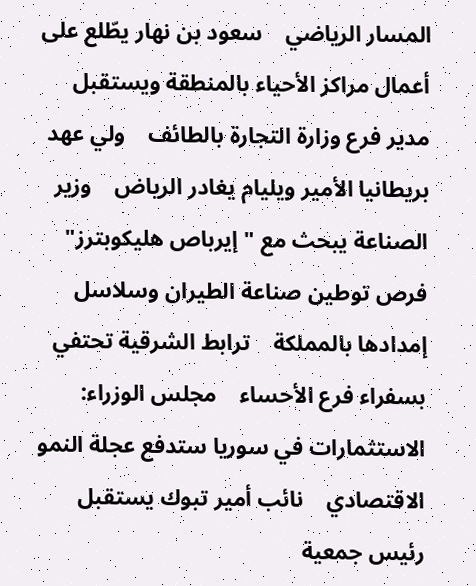المسار الرياضي    سعود بن نهار يطّلع على أعمال مراكز الأحياء بالمنطقة ويستقبل مدير فرع وزارة التجارة بالطائف    ولي عهد بريطانيا الأمير ويليام يغادر الرياض    وزير الصناعة يبحث مع "إيرباص هليكوبترز" فرص توطين صناعة الطيران وسلاسل إمدادها بالمملكة    ترابط الشرقية تحتفي بسفراء فرع الأحساء    مجلس الوزراء: الاستثمارات في سوريا ستدفع عجلة النمو الاقتصادي    نائب أمير تبوك يستقبل رئيس جمعية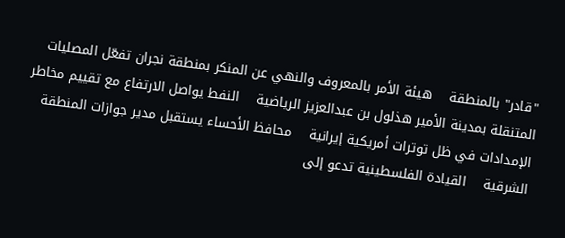"قادر" بالمنطقة    هيئة الأمر بالمعروف والنهي عن المنكر بمنطقة نجران تفعّل المصليات المتنقلة بمدينة الأمير هذلول بن عبدالعزيز الرياضية    النفط يواصل الارتفاع مع تقييم مخاطر الإمدادات في ظل توترات أمريكية إيرانية    محافظ الأحساء يستقبل مدير جوازات المنطقة الشرقية    القيادة الفلسطينية تدعو إلى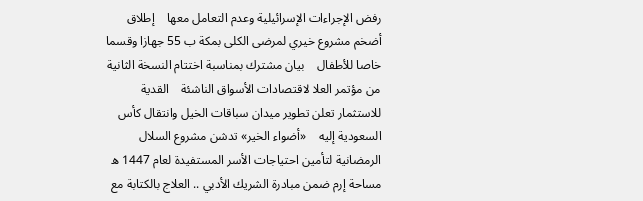رفض الإجراءات الإسرائيلية وعدم التعامل معها    إطلاق أضخم مشروع خيري لمرضى الكلى بمكة ب 55 جهازا وقسما خاصا للأطفال    بيان مشترك بمناسبة اختتام النسخة الثانية من مؤتمر العلا لاقتصادات الأسواق الناشئة    القدية للاستثمار تعلن تطوير ميدان سباقات الخيل وانتقال كأس السعودية إليه    «أضواء الخير» تدشن مشروع السلال الرمضانية لتأمين احتياجات الأسر المستفيدة لعام 1447 ه    مساحة إرم ضمن مبادرة الشريك الأدبي .. العلاج بالكتابة مع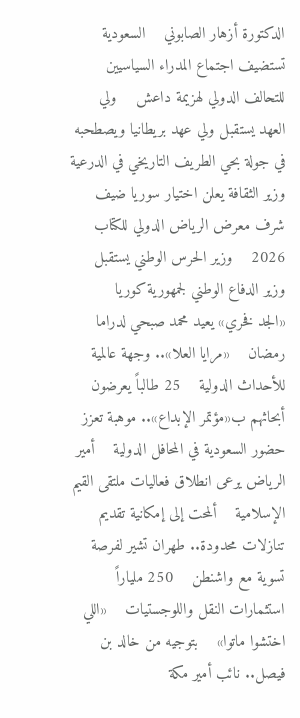الدكتورة أزهار الصابوني    السعودية تستضيف اجتماع المدراء السياسيين للتحالف الدولي لهزيمة داعش    ولي العهد يستقبل ولي عهد بريطانيا ويصطحبه في جولة بحي الطريف التاريخي في الدرعية    وزير الثقافة يعلن اختيار سوريا ضيف شرف معرض الرياض الدولي للكتاب 2026    وزير الحرس الوطني يستقبل وزير الدفاع الوطني لجمهورية كوريا    «الجد فخري» يعيد محمد صبحي لدراما رمضان    «مرايا العلا».. وجهة عالمية للأحداث الدولية    25 طالباً يعرضون أبحاثهم ب«مؤتمر الإبداع».. موهبة تعزز حضور السعودية في المحافل الدولية    أمير الرياض يرعى انطلاق فعاليات ملتقى القيم الإسلامية    ألمحت إلى إمكانية تقديم تنازلات محدودة.. طهران تشير لفرصة تسوية مع واشنطن    250 ملياراً استثمارات النقل واللوجستيات    «اللي اختشوا ماتوا»    بتوجيه من خالد بن فيصل.. نائب أمير مكة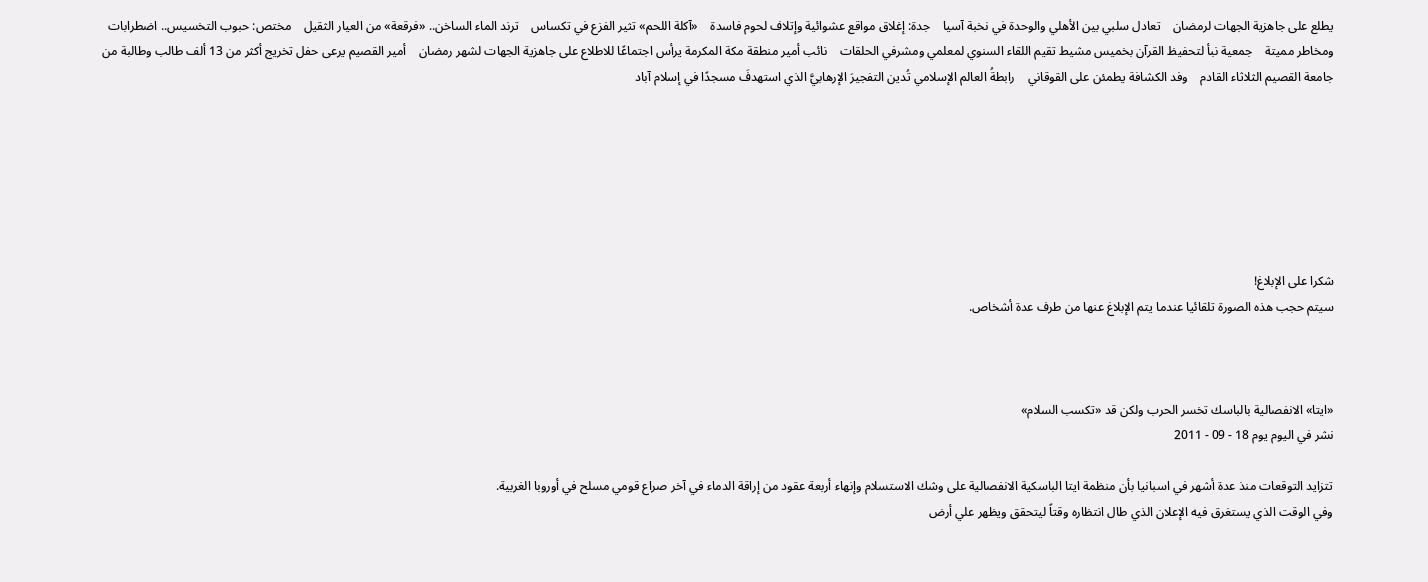يطلع على جاهزية الجهات لرمضان    تعادل سلبي بين الأهلي والوحدة في نخبة آسيا    جدة: إغلاق مواقع عشوائية وإتلاف لحوم فاسدة    «آكلة اللحم» تثير الفزع في تكساس    ترند الماء الساخن.. «فرقعة» من العيار الثقيل    مختص: حبوب التخسيس.. اضطرابات ومخاطر مميتة    جمعية نبأ لتحفيظ القرآن بخميس مشيط تقيم اللقاء السنوي لمعلمي ومشرفي الحلقات    نائب أمير منطقة مكة المكرمة يرأس اجتماعًا للاطلاع على جاهزية الجهات لشهر رمضان    أمير القصيم يرعى حفل تخريج أكثر من 13 ألف طالب وطالبة من جامعة القصيم الثلاثاء القادم    وفد الكشافة يطمئن على القوقاني    رابطةُ العالم الإسلامي تُدين التفجيرَ الإرهابيَّ الذي استهدفَ مسجدًا في إسلام آباد







شكرا على الإبلاغ!
سيتم حجب هذه الصورة تلقائيا عندما يتم الإبلاغ عنها من طرف عدة أشخاص.



«ايتا» الانفصالية بالباسك تخسر الحرب ولكن قد «تكسب السلام»
نشر في اليوم يوم 18 - 09 - 2011

تتزايد التوقعات منذ عدة أشهر في اسبانيا بأن منظمة ايتا الباسكية الانفصالية على وشك الاستسلام وإنهاء أربعة عقود من إراقة الدماء في آخر صراع قومي مسلح في أوروبا الغربية.
وفي الوقت الذي يستغرق فيه الإعلان الذي طال انتظاره وقتاً ليتحقق ويظهر علي أرض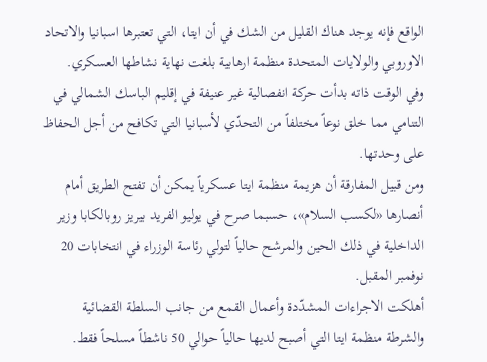الواقع فإنه يوجد هناك القليل من الشك في أن ايتا، التي تعتبرها اسبانيا والاتحاد الاوروبي والولايات المتحدة منظمة ارهابية بلغت نهاية نشاطها العسكري.
وفي الوقت ذاته بدأت حركة انفصالية غير عنيفة في إقليم الباسك الشمالي في التنامي مما خلق نوعاً مختلفاً من التحدّي لأسبانيا التي تكافح من أجل الحفاظ على وحدتها.
ومن قبيل المفارقة أن هزيمة منظمة ايتا عسكرياً يمكن أن تفتح الطريق أمام أنصارها «لكسب السلام»، حسبما صرح في يوليو الفريد بيريز روبالكابا وزير الداخلية في ذلك الحين والمرشح حالياً لتولي رئاسة الوزراء في انتخابات 20 نوفمبر المقبل.
أهلكت الاجراءات المشدّدة وأعمال القمع من جانب السلطة القضائية والشرطة منظمة ايتا التي أصبح لديها حالياً حوالي 50 ناشطاً مسلحاً فقط.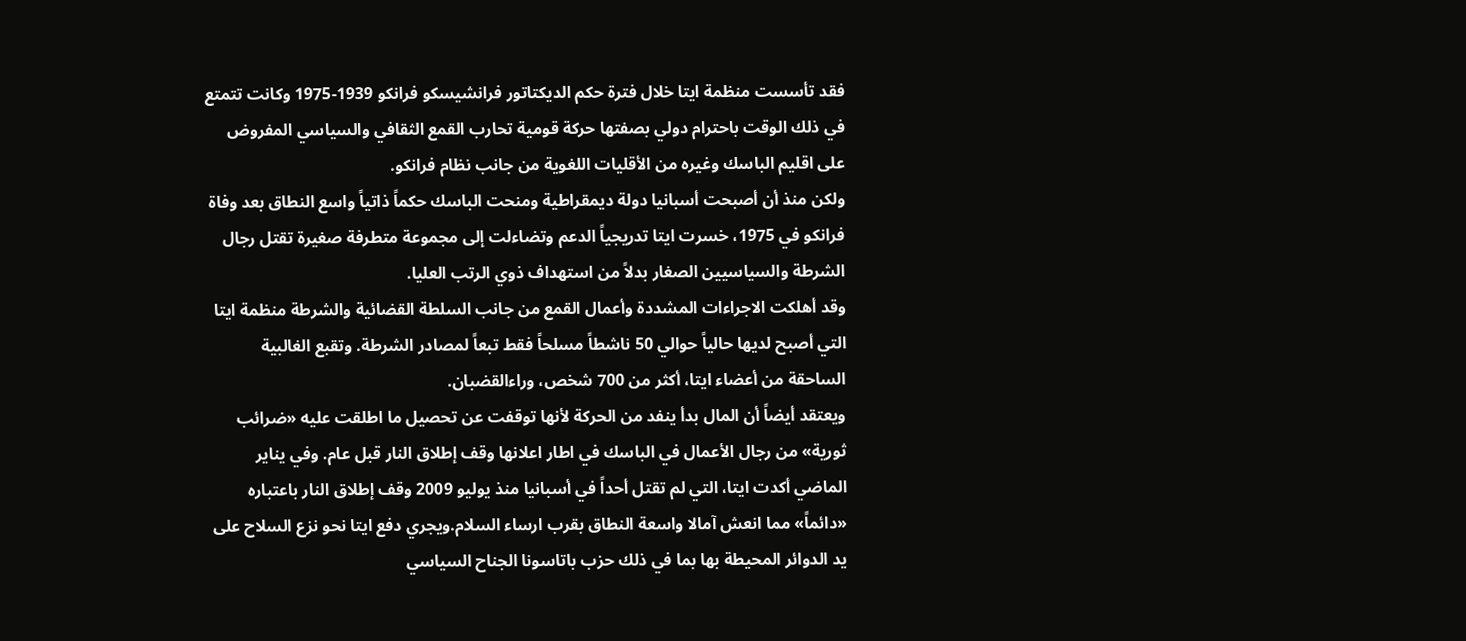فقد تأسست منظمة ايتا خلال فترة حكم الديكتاتور فرانشيسكو فرانكو 1939-1975 وكانت تتمتع في ذلك الوقت باحترام دولي بصفتها حركة قومية تحارب القمع الثقافي والسياسي المفروض على اقليم الباسك وغيره من الأقليات اللغوية من جانب نظام فرانكو.
ولكن منذ أن أصبحت أسبانيا دولة ديمقراطية ومنحت الباسك حكماً ذاتياً واسع النطاق بعد وفاة فرانكو في 1975، خسرت ايتا تدريجياً الدعم وتضاءلت إلى مجموعة متطرفة صغيرة تقتل رجال الشرطة والسياسيين الصغار بدلاً من استهداف ذوي الرتب العليا.
وقد أهلكت الاجراءات المشددة وأعمال القمع من جانب السلطة القضائية والشرطة منظمة ايتا التي أصبح لديها حالياً حوالي 50 ناشطاً مسلحاً فقط تبعاً لمصادر الشرطة. وتقبع الغالبية الساحقة من أعضاء ايتا، أكثر من 700 شخص، وراءالقضبان.
ويعتقد أيضاً أن المال بدأ ينفد من الحركة لأنها توقفت عن تحصيل ما اطلقت عليه «ضرائب ثورية» من رجال الأعمال في الباسك في اطار اعلانها وقف إطلاق النار قبل عام. وفي يناير الماضي أكدت ايتا، التي لم تقتل أحداً في أسبانيا منذ يوليو 2009 وقف إطلاق النار باعتباره «دائماً» مما انعش آمالا واسعة النطاق بقرب ارساء السلام.ويجري دفع ايتا نحو نزع السلاح على يد الدوائر المحيطة بها بما في ذلك حزب باتاسونا الجناح السياسي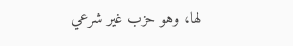لها، وهو حزب غير شرعي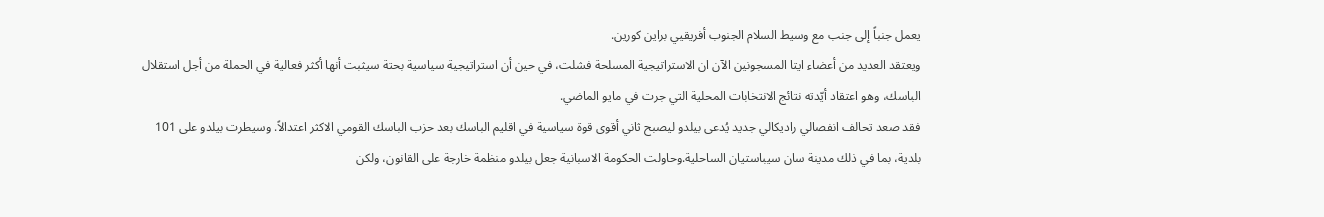يعمل جنباً إلى جنب مع وسيط السلام الجنوب أفريقيي براين كورين.
ويعتقد العديد من أعضاء ايتا المسجونين الآن ان الاستراتيجية المسلحة فشلت، في حين أن استراتيجية سياسية بحتة سيثبت أنها أكثر فعالية في الحملة من أجل استقلال الباسك، وهو اعتقاد أيّدته نتائج الانتخابات المحلية التي جرت في مايو الماضي.
فقد صعد تحالف انفصالي راديكالي جديد يُدعى بيلدو ليصبح ثاني أقوى قوة سياسية في اقليم الباسك بعد حزب الباسك القومي الاكثر اعتدالاً. وسيطرت بيلدو على 101 بلدية، بما في ذلك مدينة سان سيباستيان الساحلية.وحاولت الحكومة الاسبانية جعل بيلدو منظمة خارجة على القانون، ولكن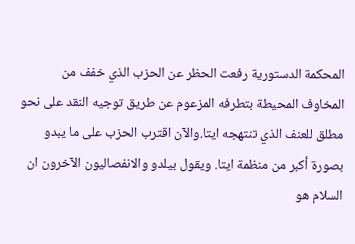المحكمة الدستورية رفعت الحظر عن الحزب الذي خفف من المخاوف المحيطة بتطرفه المزعوم عن طريق توجيه النقد على نحو مطلق للعنف الذي تنتهجه ايتا.والآن اقترب الحزب على ما يبدو بصورة أكبر من منظمة ايتا. ويقول بيلدو والانفصاليون الآخرون ان السلام هو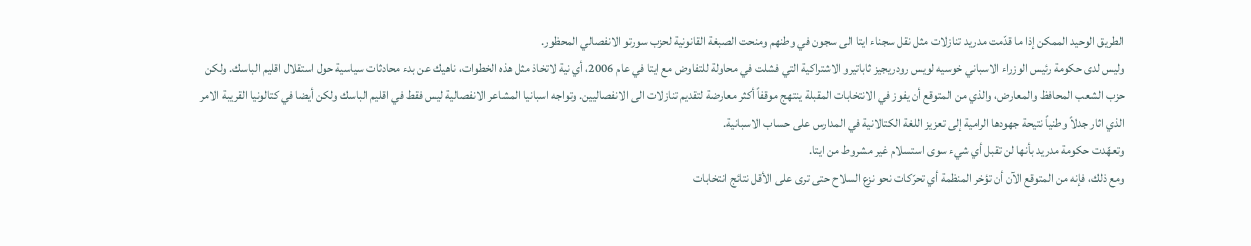الطريق الوحيد الممكن إذا ما قدّمت مدريد تنازلات مثل نقل سجناء ايتا الى سجون في وطنهم ومنحت الصبغة القانونية لحزب سورتو الانفصالي المحظور.
وليس لدى حكومة رئيس الوزراء الاسباني خوسيه لويس رودريجيز ثاباتيرو الاشتراكية التي فشلت في محاولة للتفاوض مع ايتا في عام 2006، أي نية لاتخاذ مثل هذه الخطوات، ناهيك عن بدء محادثات سياسية حول استقلال اقليم الباسك. ولكن حزب الشعب المحافظ والمعارض، والذي من المتوقع أن يفوز في الانتخابات المقبلة ينتهج موقفاً أكثر معارضة لتقديم تنازلات الى الانفصاليين. وتواجه اسبانيا المشاعر الانفصالية ليس فقط في اقليم الباسك ولكن أيضا في كتالونيا القريبة الامر الذي اثار جدلاً وطنياً نتيحة جهودها الرامية إلى تعزيز اللغة الكتالانية في المدارس على حساب الاسبانية.
وتعهّدت حكومة مدريد بأنها لن تقبل أي شيء سوى استسلام غير مشروط من ايتا.
ومع ذلك، فإنه من المتوقع الآن أن تؤخر المنظمة أي تحرّكات نحو نزع السلاح حتى ترى على الأقل نتائج انتخابات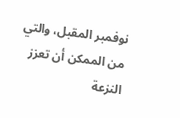نوفمبر المقبل، والتي من الممكن أن تعزز النزعة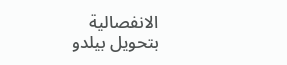الانفصالية بتحويل بيلدو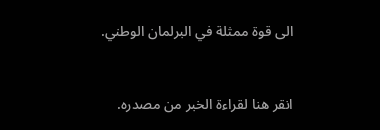الى قوة ممثلة في البرلمان الوطني.


انقر هنا لقراءة الخبر من مصدره.